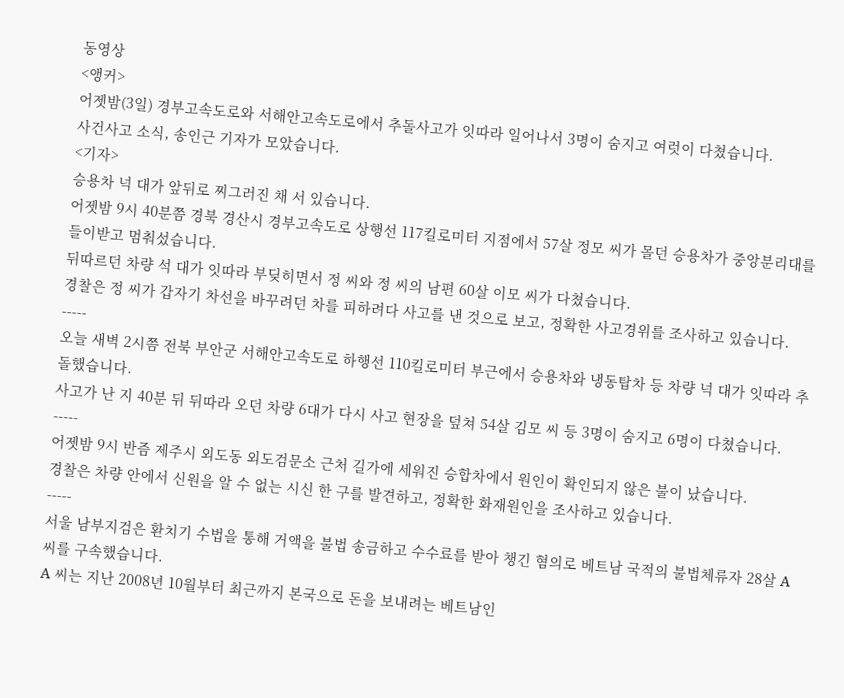동영상
<앵커>
어젯밤(3일) 경부고속도로와 서해안고속도로에서 추돌사고가 잇따라 일어나서 3명이 숨지고 여럿이 다쳤습니다.
사건사고 소식, 송인근 기자가 모았습니다.
<기자>
승용차 넉 대가 앞뒤로 찌그러진 채 서 있습니다.
어젯밤 9시 40분쯤 경북 경산시 경부고속도로 상행선 117킬로미터 지점에서 57살 정모 씨가 몰던 승용차가 중앙분리대를 들이받고 멈춰섰습니다.
뒤따르던 차량 석 대가 잇따라 부딪히면서 정 씨와 정 씨의 남편 60살 이모 씨가 다쳤습니다.
경찰은 정 씨가 갑자기 차선을 바꾸려던 차를 피하려다 사고를 낸 것으로 보고, 정확한 사고경위를 조사하고 있습니다.
-----
오늘 새벽 2시쯤 전북 부안군 서해안고속도로 하행선 110킬로미터 부근에서 승용차와 냉동탑차 등 차량 넉 대가 잇따라 추돌했습니다.
사고가 난 지 40분 뒤 뒤따라 오던 차량 6대가 다시 사고 현장을 덮쳐 54살 김모 씨 등 3명이 숨지고 6명이 다쳤습니다.
-----
어젯밤 9시 반즘 제주시 외도동 외도검문소 근처 길가에 세워진 승합차에서 원인이 확인되지 않은 불이 났습니다.
경찰은 차량 안에서 신원을 알 수 없는 시신 한 구를 발견하고, 정확한 화재원인을 조사하고 있습니다.
-----
서울 남부지검은 환치기 수법을 통해 거액을 불법 송금하고 수수료를 받아 챙긴 혐의로 베트남 국적의 불법체류자 28살 A 씨를 구속했습니다.
A 씨는 지난 2008년 10월부터 최근까지 본국으로 돈을 보내려는 베트남인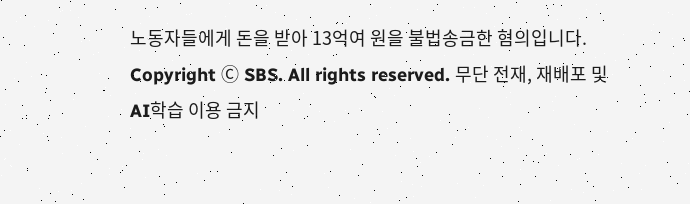노동자들에게 돈을 받아 13억여 원을 불법송금한 혐의입니다.
Copyright Ⓒ SBS. All rights reserved. 무단 전재, 재배포 및 AI학습 이용 금지